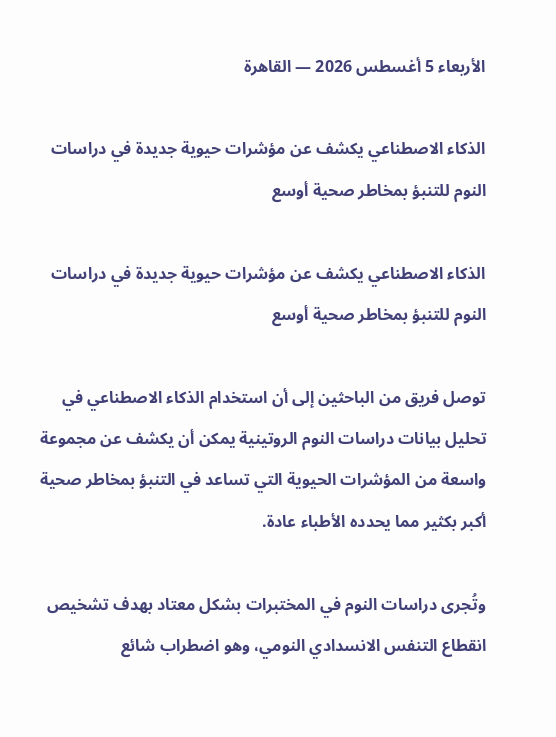الأربعاء 5 أغسطس 2026 — القاهرة

الذكاء الاصطناعي يكشف عن مؤشرات حيوية جديدة في دراسات النوم للتنبؤ بمخاطر صحية أوسع

الذكاء الاصطناعي يكشف عن مؤشرات حيوية جديدة في دراسات النوم للتنبؤ بمخاطر صحية أوسع

توصل فريق من الباحثين إلى أن استخدام الذكاء الاصطناعي في تحليل بيانات دراسات النوم الروتينية يمكن أن يكشف عن مجموعة واسعة من المؤشرات الحيوية التي تساعد في التنبؤ بمخاطر صحية أكبر بكثير مما يحدده الأطباء عادة.

وتُجرى دراسات النوم في المختبرات بشكل معتاد بهدف تشخيص انقطاع التنفس الانسدادي النومي، وهو اضطراب شائع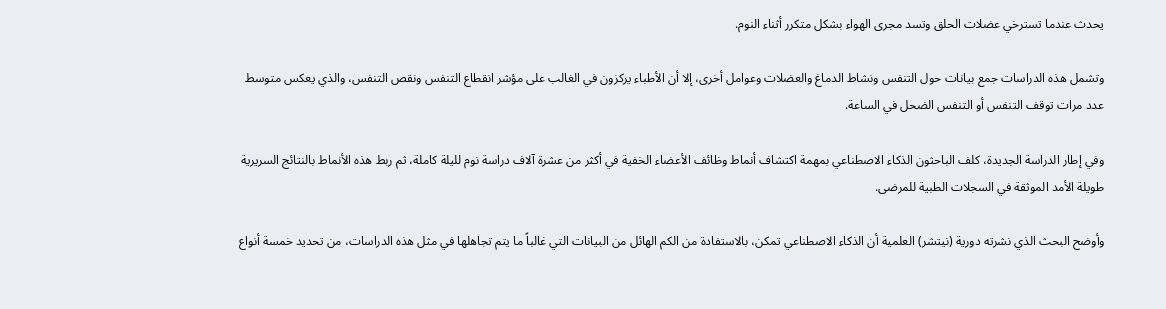يحدث عندما تسترخي عضلات الحلق وتسد مجرى الهواء بشكل متكرر أثناء النوم.

وتشمل هذه الدراسات جمع بيانات حول التنفس ونشاط الدماغ والعضلات وعوامل أخرى، إلا أن الأطباء يركزون في الغالب على مؤشر انقطاع التنفس ونقص التنفس، والذي يعكس متوسط عدد مرات توقف التنفس أو التنفس الضحل في الساعة.

وفي إطار الدراسة الجديدة، كلف الباحثون الذكاء الاصطناعي بمهمة اكتشاف أنماط وظائف الأعضاء الخفية في أكثر من عشرة آلاف دراسة نوم لليلة كاملة، ثم ربط هذه الأنماط بالنتائج السريرية طويلة الأمد الموثقة في السجلات الطبية للمرضى.

وأوضح البحث الذي نشرته دورية (نيتشر) العلمية أن الذكاء الاصطناعي تمكن، بالاستفادة من الكم الهائل من البيانات التي غالباً ما يتم تجاهلها في مثل هذه الدراسات، من تحديد خمسة أنواع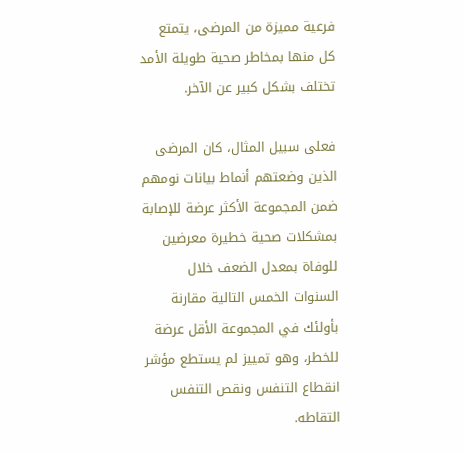فرعية مميزة من المرضى، يتمتع كل منها بمخاطر صحية طويلة الأمد تختلف بشكل كبير عن الآخر.

فعلى سبيل المثال، كان المرضى الذين وضعتهم أنماط بيانات نومهم ضمن المجموعة الأكثر عرضة للإصابة بمشكلات صحية خطيرة معرضين للوفاة بمعدل الضعف خلال السنوات الخمس التالية مقارنة بأولئك في المجموعة الأقل عرضة للخطر، وهو تمييز لم يستطع مؤشر انقطاع التنفس ونقص التنفس التقاطه.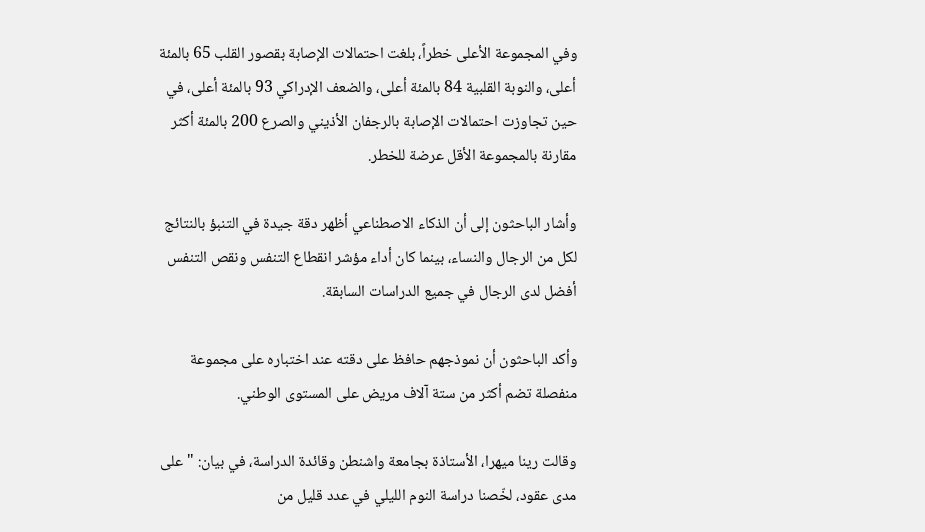وفي المجموعة الأعلى خطراً، بلغت احتمالات الإصابة بقصور القلب 65 بالمئة أعلى، والنوبة القلبية 84 بالمئة أعلى، والضعف الإدراكي 93 بالمئة أعلى، في حين تجاوزت احتمالات الإصابة بالرجفان الأذيني والصرع 200 بالمئة أكثر مقارنة بالمجموعة الأقل عرضة للخطر.

وأشار الباحثون إلى أن الذكاء الاصطناعي أظهر دقة جيدة في التنبؤ بالنتائج لكل من الرجال والنساء، بينما كان أداء مؤشر انقطاع التنفس ونقص التنفس أفضل لدى الرجال في جميع الدراسات السابقة.

وأكد الباحثون أن نموذجهم حافظ على دقته عند اختباره على مجموعة منفصلة تضم أكثر من ستة آلاف مريض على المستوى الوطني.

وقالت رينا ميهرا، الأستاذة بجامعة واشنطن وقائدة الدراسة، في بيان: "على مدى عقود، لخّصنا دراسة النوم الليلي في عدد قليل من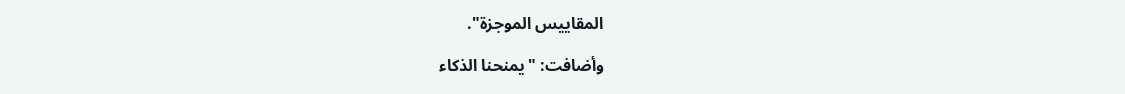المقاييس الموجزة".

وأضافت: "يمنحنا الذكاء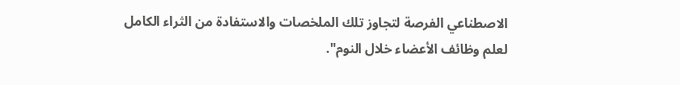الاصطناعي الفرصة لتجاوز تلك الملخصات والاستفادة من الثراء الكامل لعلم وظائف الأعضاء خلال النوم".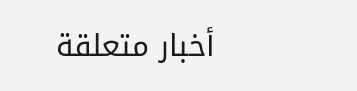أخبار متعلقة